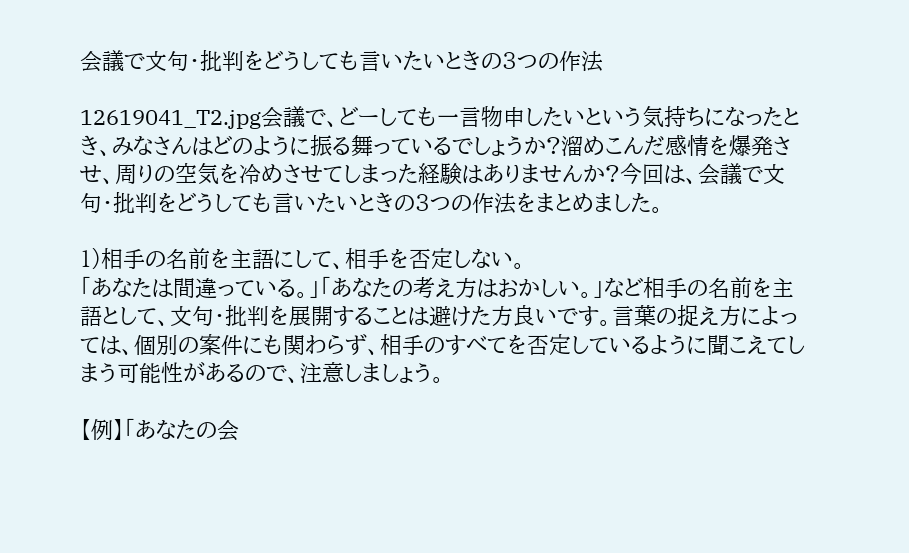会議で文句・批判をどうしても言いたいときの3つの作法

12619041_T2.jpg会議で、どーしても一言物申したいという気持ちになったとき、みなさんはどのように振る舞っているでしょうか?溜めこんだ感情を爆発させ、周りの空気を冷めさせてしまった経験はありませんか?今回は、会議で文句・批判をどうしても言いたいときの3つの作法をまとめました。

1)相手の名前を主語にして、相手を否定しない。
「あなたは間違っている。」「あなたの考え方はおかしい。」など相手の名前を主語として、文句・批判を展開することは避けた方良いです。言葉の捉え方によっては、個別の案件にも関わらず、相手のすべてを否定しているように聞こえてしまう可能性があるので、注意しましょう。

【例】「あなたの会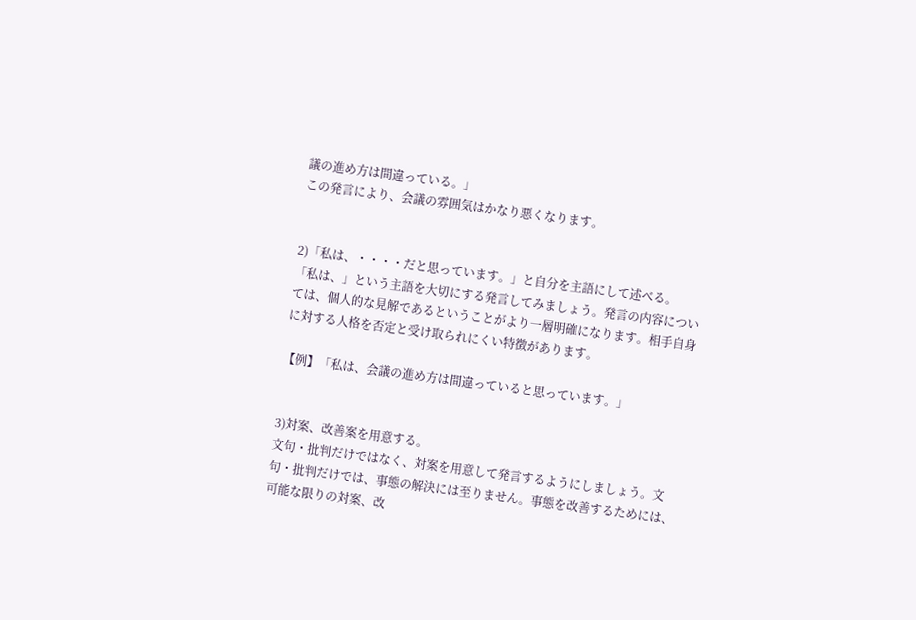議の進め方は間違っている。」
この発言により、会議の雰囲気はかなり悪くなります。


2)「私は、・・・・だと思っています。」と自分を主語にして述べる。
「私は、」という主語を大切にする発言してみましょう。発言の内容については、個人的な見解であるということがより一層明確になります。相手自身に対する人格を否定と受け取られにくい特徴があります。

【例】「私は、会議の進め方は間違っていると思っています。」


3)対案、改善案を用意する。
文句・批判だけではなく、対案を用意して発言するようにしましょう。文句・批判だけでは、事態の解決には至りません。事態を改善するためには、可能な限りの対案、改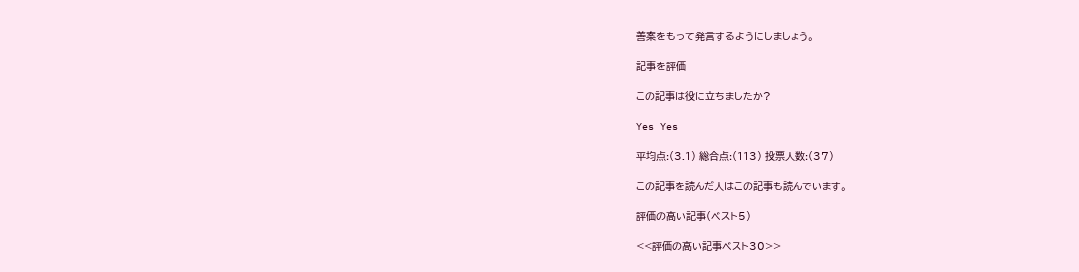善案をもって発言するようにしましょう。

記事を評価

この記事は役に立ちましたか?

Yes Yes

平均点:(3.1) 総合点:(113) 投票人数:(37)

この記事を読んだ人はこの記事も読んでいます。

評価の高い記事(ベスト5)

<<評価の高い記事ベスト30>>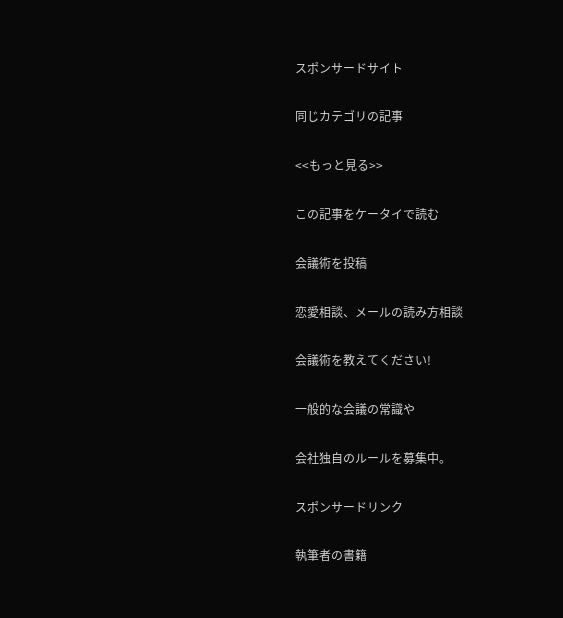スポンサードサイト

同じカテゴリの記事

<<もっと見る>>

この記事をケータイで読む

会議術を投稿

恋愛相談、メールの読み方相談

会議術を教えてください!

一般的な会議の常識や

会社独自のルールを募集中。

スポンサードリンク

執筆者の書籍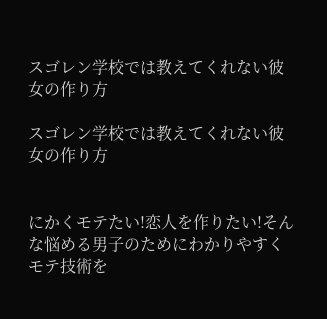スゴレン学校では教えてくれない彼女の作り方

スゴレン学校では教えてくれない彼女の作り方


にかくモテたい!恋人を作りたい!そんな悩める男子のためにわかりやすくモテ技術を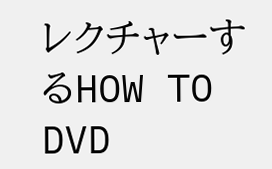レクチャーするHOW TO DVD